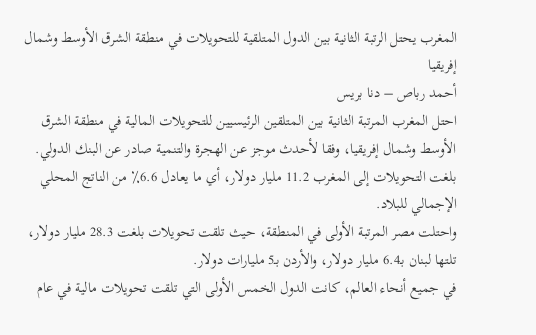المغرب يحتل الرتبة الثانية بين الدول المتلقية للتحويلات في منطقة الشرق الأوسط وشمال إفريقيا
أحمد رباص – دنا بريس
احتل المغرب المرتبة الثانية بين المتلقين الرئيسيين للتحويلات المالية في منطقة الشرق الأوسط وشمال إفريقيا، وفقا لأحدث موجز عن الهجرة والتنمية صادر عن البنك الدولي.
بلغت التحويلات إلى المغرب 11.2 مليار دولار، أي ما يعادل 6.6٪ من الناتج المحلي الإجمالي للبلاد.
واحتلت مصر المرتبة الأولى في المنطقة، حيث تلقت تحويلات بلغت 28.3 مليار دولار، تلتها لبنان بـ6.4 مليار دولار، والأردن بـ5 مليارات دولار.
في جميع أنحاء العالم، كانت الدول الخمس الأولى التي تلقت تحويلات مالية في عام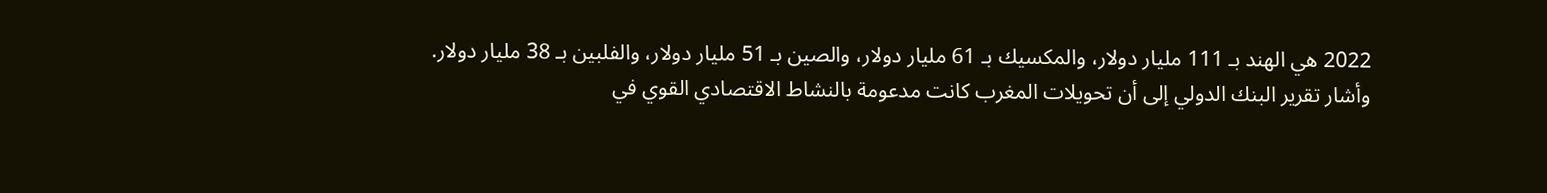2022 هي الهند بـ 111 مليار دولار، والمكسيك بـ 61 مليار دولار، والصين بـ 51 مليار دولار، والفلبين بـ 38 مليار دولار.
وأشار تقرير البنك الدولي إلى أن تحويلات المغرب كانت مدعومة بالنشاط الاقتصادي القوي في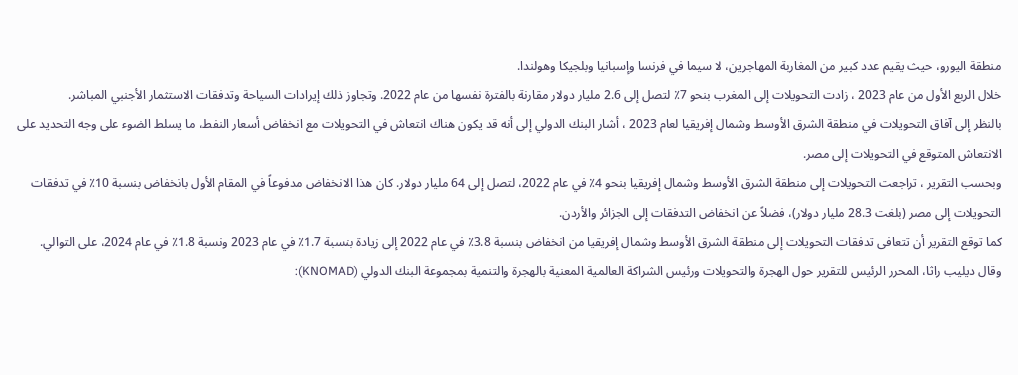منطقة اليورو، حيث يقيم عدد كبير من المغاربة المهاجرين، لا سيما في فرنسا وإسبانيا وبلجيكا وهولندا.
خلال الربع الأول من عام 2023 ، زادت التحويلات إلى المغرب بنحو 7٪ لتصل إلى 2.6 مليار دولار مقارنة بالفترة نفسها من عام 2022. وتجاوز ذلك إيرادات السياحة وتدفقات الاستثمار الأجنبي المباشر.
بالنظر إلى آفاق التحويلات في منطقة الشرق الأوسط وشمال إفريقيا لعام 2023 ، أشار البنك الدولي إلى أنه قد يكون هناك انتعاش في التحويلات مع انخفاض أسعار النفط، ما يسلط الضوء على وجه التحديد على الانتعاش المتوقع في التحويلات إلى مصر.
وبحسب التقرير ، تراجعت التحويلات إلى منطقة الشرق الأوسط وشمال إفريقيا بنحو 4٪ في عام 2022، لتصل إلى 64 مليار دولار. كان هذا الانخفاض مدفوعاً في المقام الأول بانخفاض بنسبة 10٪ في تدفقات التحويلات إلى مصر (بلغت 28.3 مليار دولار)، فضلاً عن انخفاض التدفقات إلى الجزائر والأردن.
كما توقع التقرير أن تتعافى تدفقات التحويلات إلى منطقة الشرق الأوسط وشمال إفريقيا من انخفاض بنسبة 3.8٪ في عام 2022 إلى زيادة بنسبة 1.7٪ في عام 2023 ونسبة 1.8٪ في عام 2024، على التوالي.
وقال ديليب راثا، المحرر الرئيس للتقرير حول الهجرة والتحويلات ورئيس الشراكة العالمية المعنية بالهجرة والتنمية بمجموعة البنك الدولي (KNOMAD):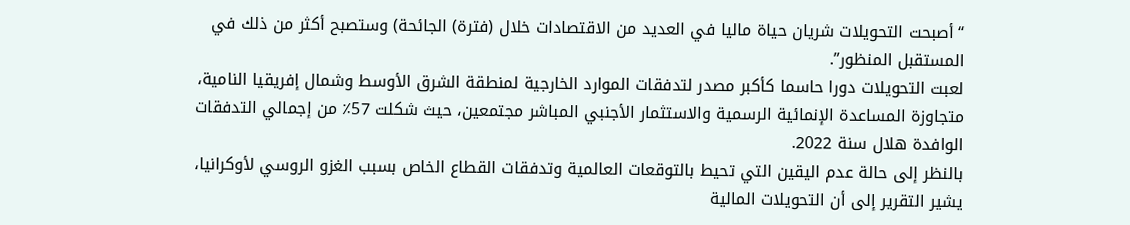“أصبحت التحويلات شريان حياة ماليا في العديد من الاقتصادات خلال (فترة) الجائحة) وستصبح أكثر من ذلك في المستقبل المنظور”.
لعبت التحويلات دورا حاسما كأكبر مصدر لتدفقات الموارد الخارجية لمنطقة الشرق الأوسط وشمال إفريقيا النامية، متجاوزة المساعدة الإنمائية الرسمية والاستثمار الأجنبي المباشر مجتمعين، حيث شكلت 57٪ من إجمالي التدفقات الوافدة هلال سنة 2022.
بالنظر إلى حالة عدم اليقين التي تحيط بالتوقعات العالمية وتدفقات القطاع الخاص بسبب الغزو الروسي لأوكرانيا، يشير التقرير إلى أن التحويلات المالية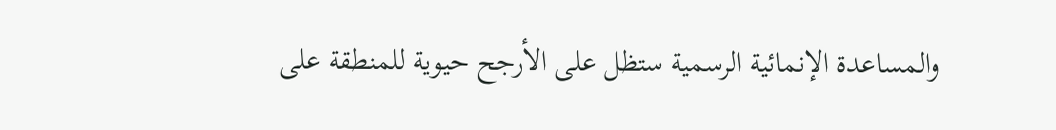والمساعدة الإنمائية الرسمية ستظل على الأرجح حيوية للمنطقة على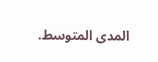المدى المتوسط.